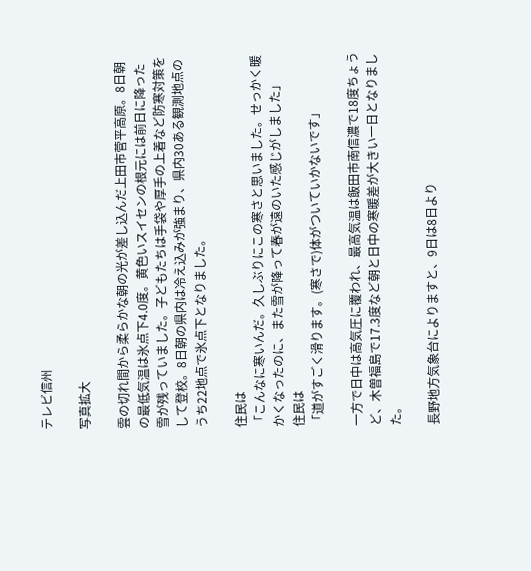テレビ信州

写真拡大

雲の切れ間から柔らかな朝の光が差し込んだ上田市菅平高原。8日朝の最低気温は氷点下4.0度。黄色いスイセンの根元には前日に降った雪が残っていました。子どもたちは手袋や厚手の上着など防寒対策をして登校。8日朝の県内は冷え込みが強まり、県内30ある観測地点のうち22地点で氷点下となりました。

住民は
「こんなに寒いんだ。久しぶりにこの寒さと思いました。せっかく暖かくなったのに、また雪が降って春が遠のいた感じがしました」
住民は
「道がすごく滑ります。(寒さで)体がついていかないです」

一方で日中は高気圧に覆われ、最高気温は飯田市南信濃で18度ちょうど、木曽福島で17.3度など朝と日中の寒暖差が大きい一日となりました。

長野地方気象台によりますと、9日は8日より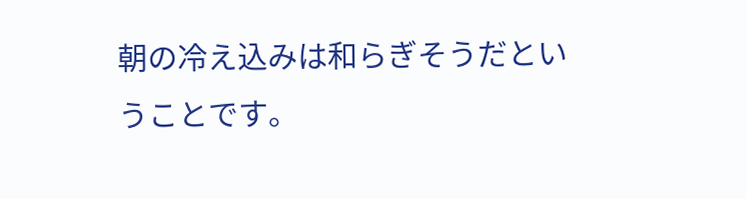朝の冷え込みは和らぎそうだということです。